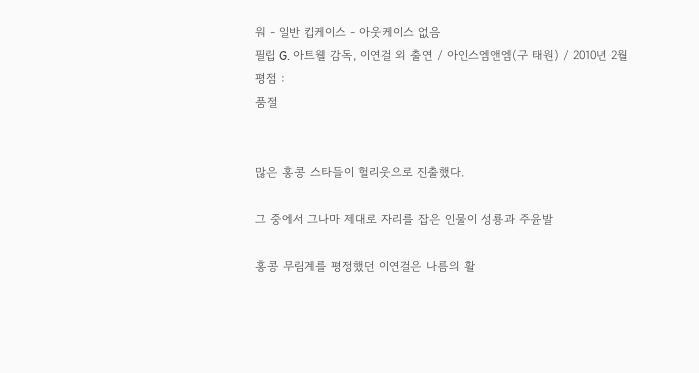워 - 일반 킵케이스 - 아웃케이스 없음
필립 G. 아트웰 감독, 이연걸 외 출연 / 아인스엠앤엠(구 태원) / 2010년 2월
평점 :
품절


많은 홍콩 스타들이 헐리웃으로 진출했다.

그 중에서 그나마 제대로 자리를 잡은 인물이 성룡과 주윤발

홍콩 무림계를 평정했던 이연걸은 나름의 활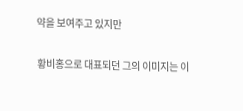약을 보여주고 있지만

황비홍으로 대표되던 그의 이미지는 이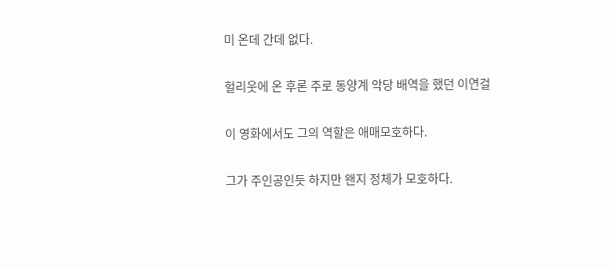미 온데 간데 없다.

헐리웃에 온 후론 주로 동양계 악당 배역을 했던 이연걸

이 영화에서도 그의 역할은 애매모호하다.

그가 주인공인듯 하지만 왠지 정체가 모호하다.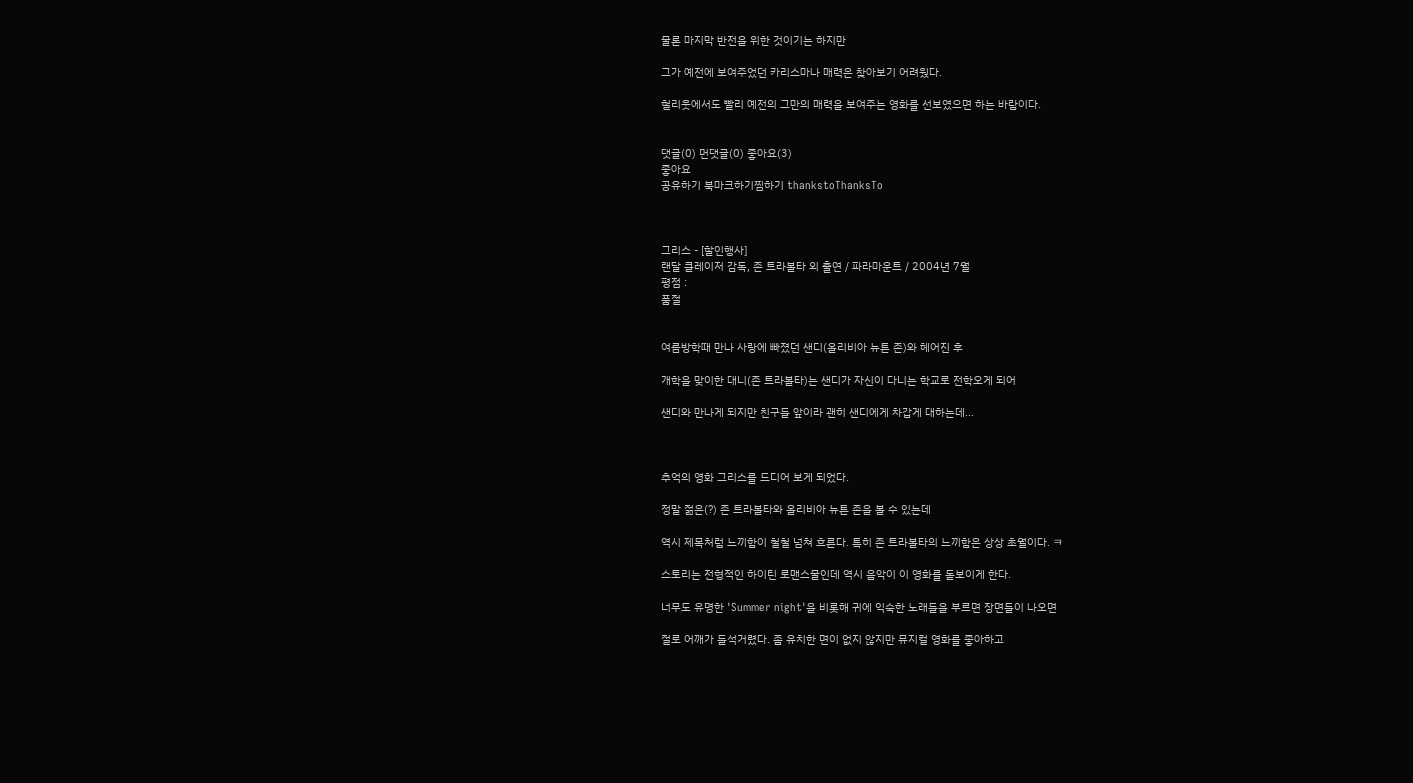물론 마지막 반전을 위한 것이기는 하지만

그가 예전에 보여주었던 카리스마나 매력은 찾아보기 어려웠다.

헐리웃에서도 빨리 예전의 그만의 매력을 보여주는 영화를 선보였으면 하는 바람이다.


댓글(0) 먼댓글(0) 좋아요(3)
좋아요
공유하기 북마크하기찜하기 thankstoThanksTo



그리스 - [할인행사]
랜달 클레이저 감독, 존 트라볼타 외 출연 / 파라마운트 / 2004년 7월
평점 :
품절


여름방학때 만나 사랑에 빠졌던 샌디(올리비아 뉴튼 존)와 헤어진 후

개학을 맞이한 대니(존 트라볼타)는 샌디가 자신이 다니는 학교로 전학오게 되어

샌디와 만나게 되지만 친구들 앞이라 괜히 샌디에게 차갑게 대하는데...



추억의 영화 그리스를 드디어 보게 되었다.

정말 젊은(?) 존 트라볼타와 올리비아 뉴튼 존을 볼 수 있는데

역시 제목처럼 느끼함이 철철 넘쳐 흐른다. 특히 존 트라볼타의 느끼함은 상상 초월이다. ㅋ

스토리는 전형적인 하이틴 로맨스물인데 역시 음악이 이 영화를 돋보이게 한다.

너무도 유명한 'Summer night'을 비롯해 귀에 익숙한 노래들을 부르면 장면들이 나오면

절로 어깨가 들석거렸다. 좀 유치한 면이 없지 않지만 뮤지컬 영화를 좋아하고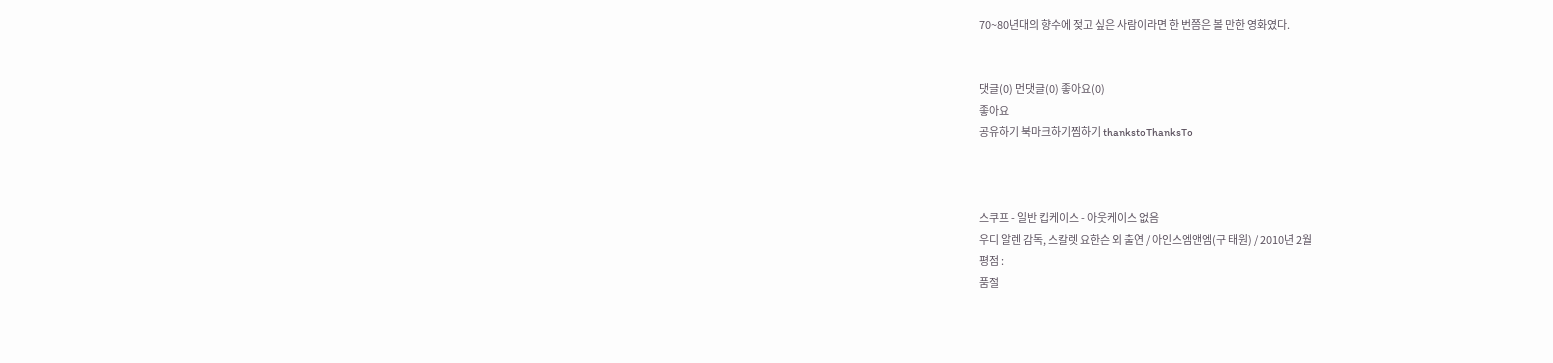70~80년대의 향수에 젖고 싶은 사람이라면 한 번쯤은 볼 만한 영화였다.


댓글(0) 먼댓글(0) 좋아요(0)
좋아요
공유하기 북마크하기찜하기 thankstoThanksTo



스쿠프 - 일반 킵케이스 - 아웃케이스 없음
우디 알렌 감독, 스칼렛 요한슨 외 출연 / 아인스엠앤엠(구 태원) / 2010년 2월
평점 :
품절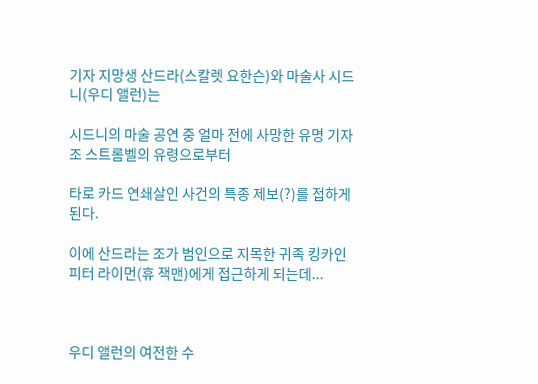기자 지망생 산드라(스칼렛 요한슨)와 마술사 시드니(우디 앨런)는

시드니의 마술 공연 중 얼마 전에 사망한 유명 기자 조 스트롬벨의 유령으로부터

타로 카드 연쇄살인 사건의 특종 제보(?)를 접하게 된다.

이에 산드라는 조가 범인으로 지목한 귀족 킹카인 피터 라이먼(휴 잭맨)에게 접근하게 되는데...



우디 앨런의 여전한 수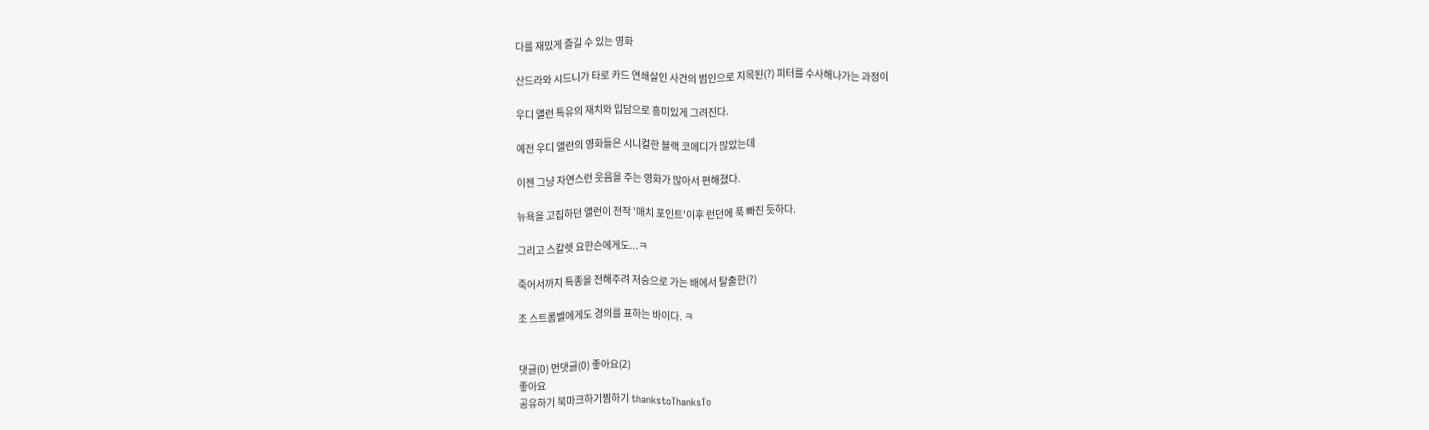다를 재밌게 즐길 수 있는 영화

산드라와 시드니가 타로 카드 연쇄살인 사건의 범인으로 지목된(?) 피터를 수사해나가는 과정이

우디 앨런 특유의 재치와 입담으로 흥미있게 그려진다.

예전 우디 앨런의 영화들은 시니컬한 블랙 코메디가 많았는데

이젠 그냥 자연스런 웃음을 주는 영화가 많아서 편해졌다.

뉴욕을 고집하던 앨런이 전작 '매치 포인트'이후 런던에 푹 빠진 듯하다.

그리고 스칼렛 요한슨에게도...ㅋ

죽어서까지 특종을 전해주려 저승으로 가는 배에서 탈출한(?)

조 스트롬벨에게도 경의를 표하는 바이다. ㅋ


댓글(0) 먼댓글(0) 좋아요(2)
좋아요
공유하기 북마크하기찜하기 thankstoThanksTo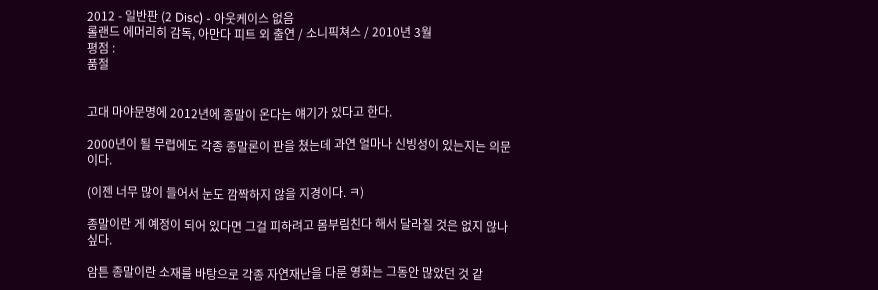2012 - 일반판 (2 Disc) - 아웃케이스 없음
롤랜드 에머리히 감독, 아만다 피트 외 출연 / 소니픽쳐스 / 2010년 3월
평점 :
품절


고대 마야문명에 2012년에 종말이 온다는 얘기가 있다고 한다.

2000년이 될 무렵에도 각종 종말론이 판을 쳤는데 과연 얼마나 신빙성이 있는지는 의문이다.

(이젠 너무 많이 들어서 눈도 깜짝하지 않을 지경이다. ㅋ)

종말이란 게 예정이 되어 있다면 그걸 피하려고 몸부림친다 해서 달라질 것은 없지 않나 싶다.

암튼 종말이란 소재를 바탕으로 각종 자연재난을 다룬 영화는 그동안 많았던 것 같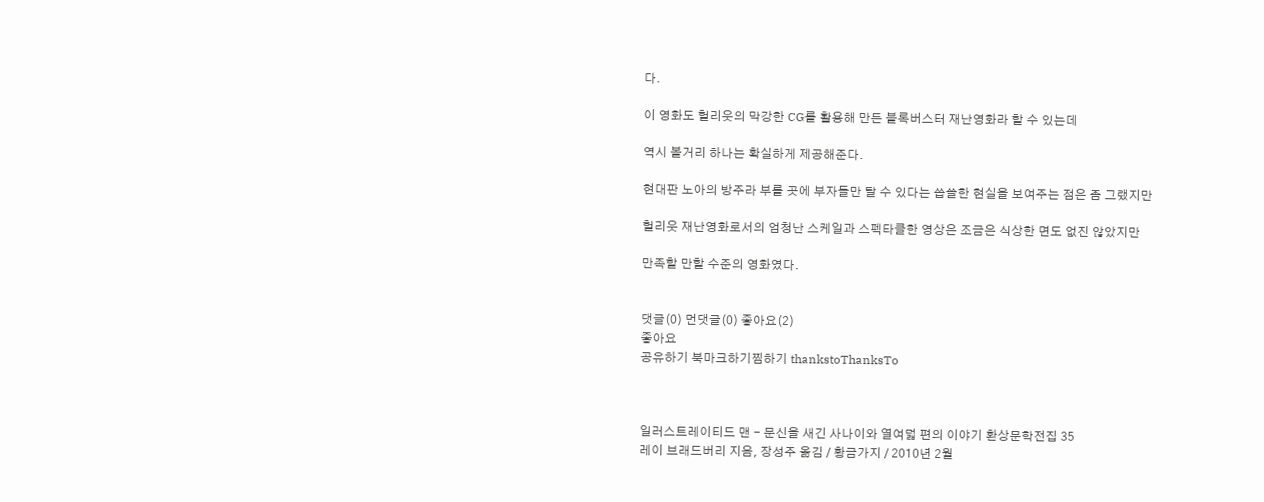다.

이 영화도 헐리웃의 막강한 CG를 활용해 만든 블록버스터 재난영화라 할 수 있는데

역시 볼거리 하나는 확실하게 제공해준다.

현대판 노아의 방주라 부를 곳에 부자들만 탈 수 있다는 씁쓸한 현실을 보여주는 점은 좀 그랬지만

헐리웃 재난영화로서의 엄청난 스케일과 스펙타클한 영상은 조금은 식상한 면도 없진 않았지만

만족할 만할 수준의 영화였다.


댓글(0) 먼댓글(0) 좋아요(2)
좋아요
공유하기 북마크하기찜하기 thankstoThanksTo



일러스트레이티드 맨 - 문신을 새긴 사나이와 열여덟 편의 이야기 환상문학전집 35
레이 브래드버리 지음, 장성주 옮김 / 황금가지 / 2010년 2월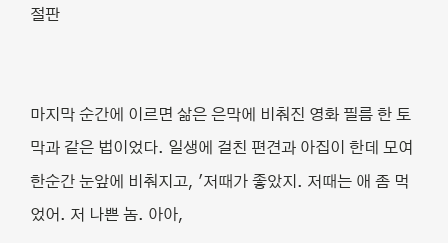절판


마지막 순간에 이르면 삶은 은막에 비춰진 영화 필름 한 토막과 같은 법이었다. 일생에 걸친 편견과 아집이 한데 모여 한순간 눈앞에 비춰지고, '저때가 좋았지. 저때는 애 좀 먹었어. 저 나쁜 놈. 아아,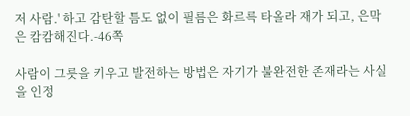저 사람.' 하고 감탄할 틈도 없이 필름은 화르륵 타올라 재가 되고, 은막은 캄캄해진다.-46쪽

사람이 그릇을 키우고 발전하는 방법은 자기가 불완전한 존재라는 사실을 인정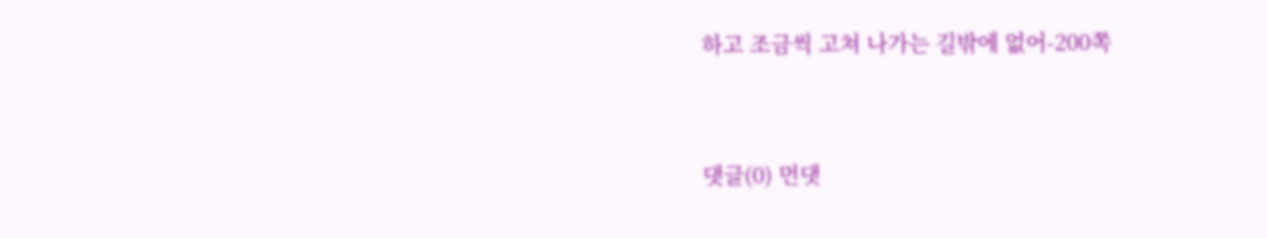하고 조금씩 고쳐 나가는 길밖에 없어-200쪽


댓글(0) 먼댓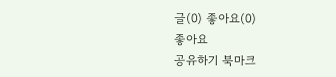글(0) 좋아요(0)
좋아요
공유하기 북마크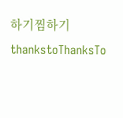하기찜하기 thankstoThanksTo